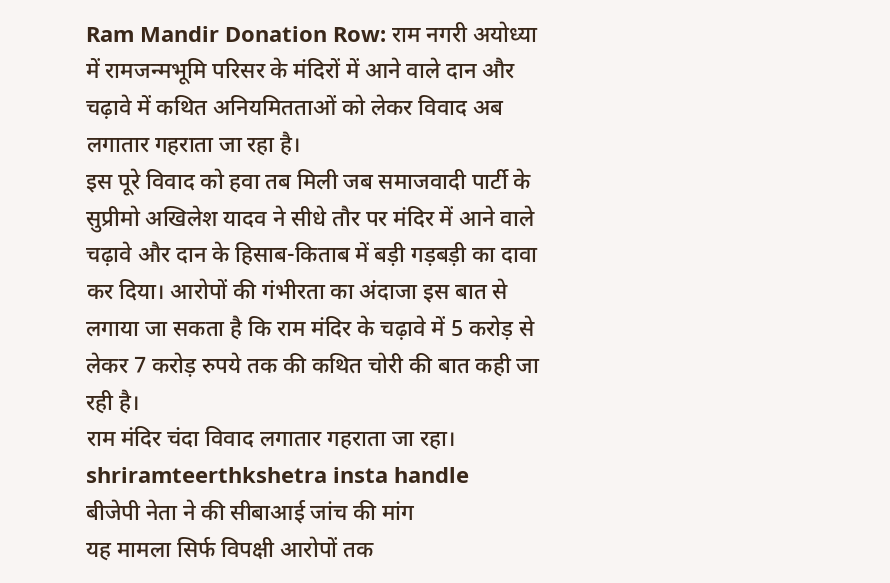Ram Mandir Donation Row: राम नगरी अयोध्या में रामजन्मभूमि परिसर के मंदिरों में आने वाले दान और चढ़ावे में कथित अनियमितताओं को लेकर विवाद अब लगातार गहराता जा रहा है।
इस पूरे विवाद को हवा तब मिली जब समाजवादी पार्टी के सुप्रीमो अखिलेश यादव ने सीधे तौर पर मंदिर में आने वाले चढ़ावे और दान के हिसाब-किताब में बड़ी गड़बड़ी का दावा कर दिया। आरोपों की गंभीरता का अंदाजा इस बात से लगाया जा सकता है कि राम मंदिर के चढ़ावे में 5 करोड़ से लेकर 7 करोड़ रुपये तक की कथित चोरी की बात कही जा रही है।
राम मंदिर चंदा विवाद लगातार गहराता जा रहा। shriramteerthkshetra insta handle
बीजेपी नेता ने की सीबाआई जांच की मांग
यह मामला सिर्फ विपक्षी आरोपों तक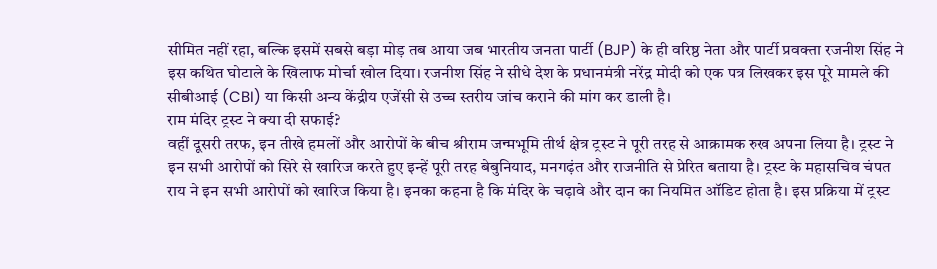सीमित नहीं रहा, बल्कि इसमें सबसे बड़ा मोड़ तब आया जब भारतीय जनता पार्टी (BJP) के ही वरिष्ठ नेता और पार्टी प्रवक्ता रजनीश सिंह ने इस कथित घोटाले के खिलाफ मोर्चा खोल दिया। रजनीश सिंह ने सीधे देश के प्रधानमंत्री नरेंद्र मोदी को एक पत्र लिखकर इस पूरे मामले की सीबीआई (CBI) या किसी अन्य केंद्रीय एजेंसी से उच्च स्तरीय जांच कराने की मांग कर डाली है।
राम मंदिर ट्रस्ट ने क्या दी सफाई?
वहीं दूसरी तरफ, इन तीखे हमलों और आरोपों के बीच श्रीराम जन्मभूमि तीर्थ क्षेत्र ट्रस्ट ने पूरी तरह से आक्रामक रुख अपना लिया है। ट्रस्ट ने इन सभी आरोपों को सिरे से खारिज करते हुए इन्हें पूरी तरह बेबुनियाद, मनगढ़ंत और राजनीति से प्रेरित बताया है। ट्रस्ट के महासचिव चंपत राय ने इन सभी आरोपों को खारिज किया है। इनका कहना है कि मंदिर के चढ़ावे और दान का नियमित ऑडिट होता है। इस प्रक्रिया में ट्रस्ट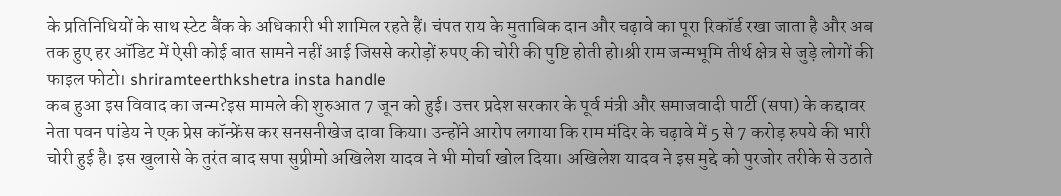के प्रतिनिधियों के साथ स्टेट बैंक के अधिकारी भी शामिल रहते हैं। चंपत राय के मुताबिक दान और चढ़ावे का पूरा रिकॉर्ड रखा जाता है और अब तक हुए हर ऑडिट में ऐसी कोई बात सामने नहीं आई जिससे करोड़ों रुपए की चोरी की पुष्टि होती हो।श्री राम जन्मभूमि तीर्थ क्षेत्र से जुड़े लोगों की फाइल फोटो। shriramteerthkshetra insta handle
कब हुआ इस विवाद का जन्म?इस मामले की शुरुआत 7 जून को हुई। उत्तर प्रदेश सरकार के पूर्व मंत्री और समाजवादी पार्टी (सपा) के कद्दावर नेता पवन पांडेय ने एक प्रेस कॉन्फ्रेंस कर सनसनीखेज दावा किया। उन्होंने आरोप लगाया कि राम मंदिर के चढ़ावे में 5 से 7 करोड़ रुपये की भारी चोरी हुई है। इस खुलासे के तुरंत बाद सपा सुप्रीमो अखिलेश यादव ने भी मोर्चा खोल दिया। अखिलेश यादव ने इस मुद्दे को पुरजोर तरीके से उठाते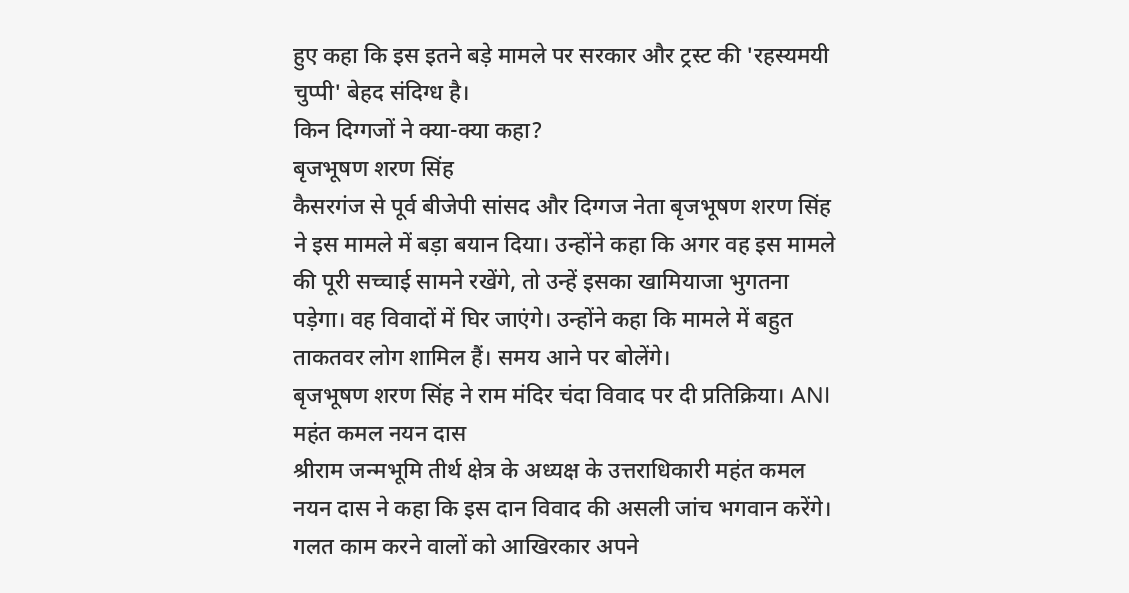हुए कहा कि इस इतने बड़े मामले पर सरकार और ट्रस्ट की 'रहस्यमयी चुप्पी' बेहद संदिग्ध है।
किन दिग्गजों ने क्या-क्या कहा?
बृजभूषण शरण सिंह
कैसरगंज से पूर्व बीजेपी सांसद और दिग्गज नेता बृजभूषण शरण सिंह ने इस मामले में बड़ा बयान दिया। उन्होंने कहा कि अगर वह इस मामले की पूरी सच्चाई सामने रखेंगे, तो उन्हें इसका खामियाजा भुगतना पड़ेगा। वह विवादों में घिर जाएंगे। उन्होंने कहा कि मामले में बहुत ताकतवर लोग शामिल हैं। समय आने पर बोलेंगे।
बृजभूषण शरण सिंह ने राम मंदिर चंदा विवाद पर दी प्रतिक्रिया। ANI
महंत कमल नयन दास
श्रीराम जन्मभूमि तीर्थ क्षेत्र के अध्यक्ष के उत्तराधिकारी महंत कमल नयन दास ने कहा कि इस दान विवाद की असली जांच भगवान करेंगे। गलत काम करने वालों को आखिरकार अपने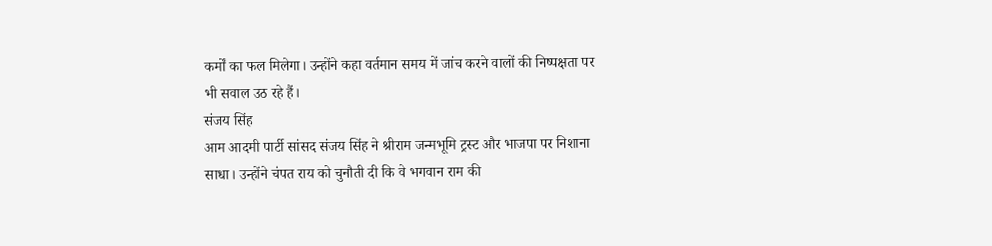कर्मों का फल मिलेगा। उन्होंने कहा वर्तमान समय में जांच करने वालों की निष्पक्षता पर भी सवाल उठ रहे हैं।
संजय सिंह
आम आदमी पार्टी सांसद संजय सिंह ने श्रीराम जन्मभूमि ट्रस्ट और भाजपा पर निशाना साधा। उन्होंने चंपत राय को चुनौती दी कि वे भगवान राम की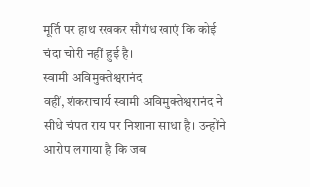मूर्ति पर हाथ रखकर सौगंध खाएं कि कोई चंदा चोरी नहीं हुई है।
स्वामी अविमुक्तेश्वरानंद
वहीं, शंकराचार्य स्वामी अविमुक्तेश्वरानंद ने सीधे चंपत राय पर निशाना साधा है। उन्होंने आरोप लगाया है कि जब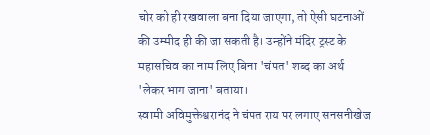चोर को ही रखवाला बना दिया जाएगा, तो ऐसी घटनाओं की उम्मीद ही की जा सकती है। उन्होंने मंदिर ट्रस्ट के महासचिव का नाम लिए बिना 'चंपत' शब्द का अर्थ 'लेकर भाग जाना' बताया।
स्वामी अविमुक्तेश्वरानंद ने चंपत राय पर लगाए सनसनीखेज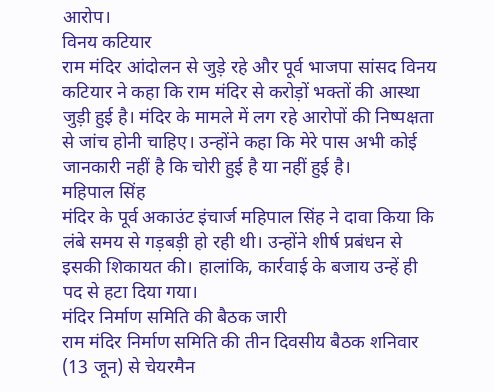आरोप।
विनय कटियार
राम मंदिर आंदोलन से जुड़े रहे और पूर्व भाजपा सांसद विनय कटियार ने कहा कि राम मंदिर से करोड़ों भक्तों की आस्था जुड़ी हुई है। मंदिर के मामले में लग रहे आरोपों की निष्पक्षता से जांच होनी चाहिए। उन्होंने कहा कि मेरे पास अभी कोई जानकारी नहीं है कि चोरी हुई है या नहीं हुई है।
महिपाल सिंह
मंदिर के पूर्व अकाउंट इंचार्ज महिपाल सिंह ने दावा किया कि लंबे समय से गड़बड़ी हो रही थी। उन्होंने शीर्ष प्रबंधन से इसकी शिकायत की। हालांकि, कार्रवाई के बजाय उन्हें ही पद से हटा दिया गया।
मंदिर निर्माण समिति की बैठक जारी
राम मंदिर निर्माण समिति की तीन दिवसीय बैठक शनिवार (13 जून) से चेयरमैन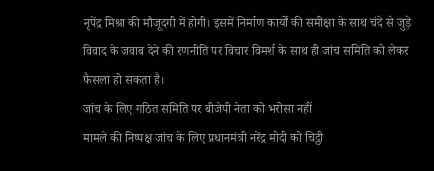नृपेंद्र मिश्रा की मौजूदगी में होगी। इसमें निर्माण कार्यों की समीक्षा के साथ चंदे से जुड़े विवाद के जवाब देने की रणनीति पर विचार विमर्श के साथ ही जांच समिति को लेकर फैसला हो सकता है।
जांच के लिए गठित समिति पर बीजेपी नेता को भरोसा नहीं
मामले की निष्पक्ष जांच के लिए प्रधानमंत्री नरेंद्र मोदी को चिट्ठी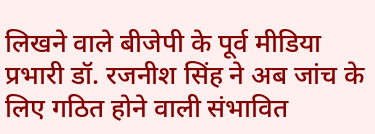लिखने वाले बीजेपी के पूर्व मीडिया प्रभारी डॉ. रजनीश सिंह ने अब जांच के लिए गठित होने वाली संभावित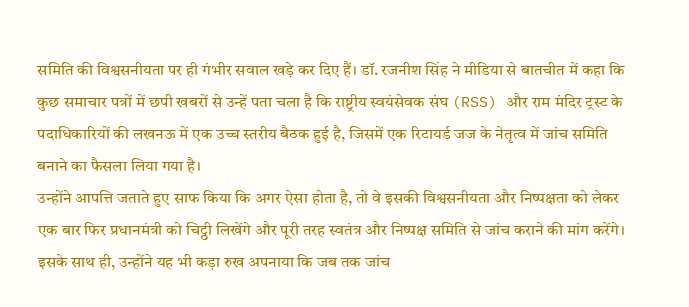समिति की विश्वसनीयता पर ही गंभीर सवाल खड़े कर दिए हैं। डॉ. रजनीश सिंह ने मीडिया से बातचीत में कहा कि कुछ समाचार पत्रों में छपी खबरों से उन्हें पता चला है कि राष्ट्रीय स्वयंसेवक संघ (RSS) और राम मंदिर ट्रस्ट के पदाधिकारियों की लखनऊ में एक उच्च स्तरीय बैठक हुई है, जिसमें एक रिटायर्ड जज के नेतृत्व में जांच समिति बनाने का फैसला लिया गया है।
उन्होंने आपत्ति जताते हुए साफ किया कि अगर ऐसा होता है, तो वे इसकी विश्वसनीयता और निष्पक्षता को लेकर एक बार फिर प्रधानमंत्री को चिट्ठी लिखेंगे और पूरी तरह स्वतंत्र और निष्पक्ष समिति से जांच कराने की मांग करेंगे। इसके साथ ही, उन्होंने यह भी कड़ा रुख अपनाया कि जब तक जांच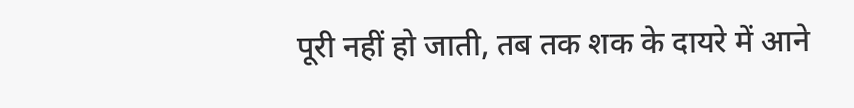पूरी नहीं हो जाती, तब तक शक के दायरे में आने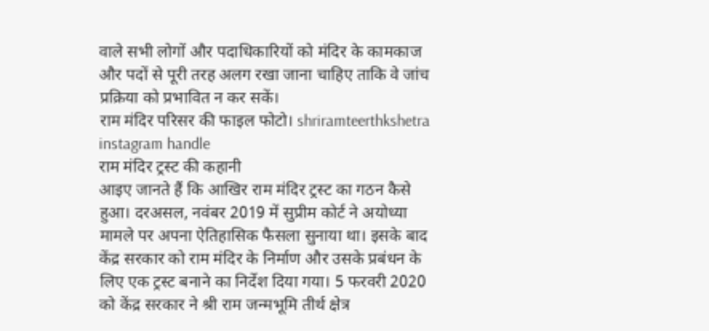वाले सभी लोगों और पदाधिकारियों को मंदिर के कामकाज और पदों से पूरी तरह अलग रखा जाना चाहिए ताकि वे जांच प्रक्रिया को प्रभावित न कर सकें।
राम मंदिर परिसर की फाइल फोटो। shriramteerthkshetra instagram handle
राम मंदिर ट्रस्ट की कहानी
आइए जानते हैं कि आखिर राम मंदिर ट्रस्ट का गठन कैसे हुआ। दरअसल, नवंबर 2019 में सुप्रीम कोर्ट ने अयोध्या मामले पर अपना ऐतिहासिक फैसला सुनाया था। इसके बाद केंद्र सरकार को राम मंदिर के निर्माण और उसके प्रबंधन के लिए एक ट्रस्ट बनाने का निर्देश दिया गया। 5 फरवरी 2020 को केंद्र सरकार ने श्री राम जन्मभूमि तीर्थ क्षेत्र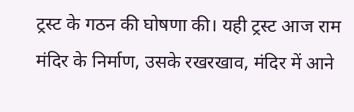ट्रस्ट के गठन की घोषणा की। यही ट्रस्ट आज राम मंदिर के निर्माण, उसके रखरखाव, मंदिर में आने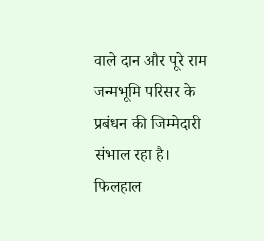वाले दान और पूरे राम जन्मभूमि परिसर के प्रबंधन की जिम्मेदारी संभाल रहा है।
फिलहाल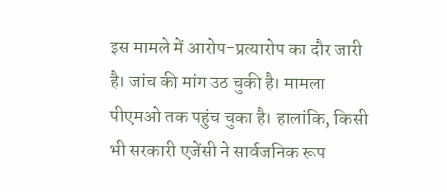इस मामले में आरोप-प्रत्यारोप का दौर जारी है। जांच की मांग उठ चुकी है। मामला पीएमओ तक पहुंच चुका है। हालांकि, किसी भी सरकारी एजेंसी ने सार्वजनिक रूप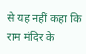से यह नहीं कहा कि राम मंदिर के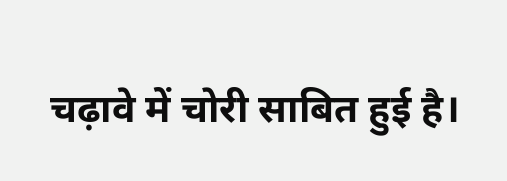चढ़ावे में चोरी साबित हुई है।